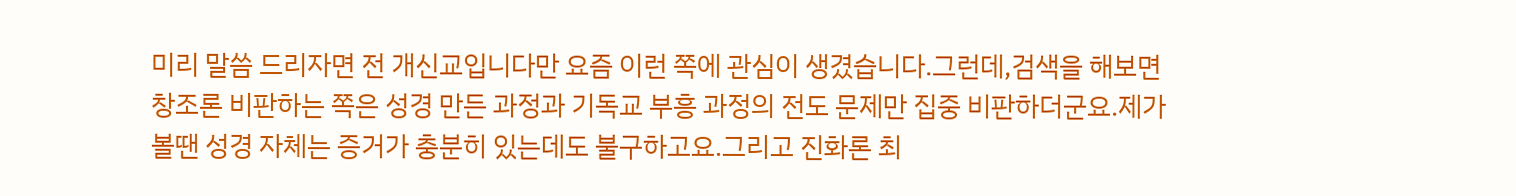미리 말씀 드리자면 전 개신교입니다만 요즘 이런 쪽에 관심이 생겼습니다.그런데,검색을 해보면 창조론 비판하는 쪽은 성경 만든 과정과 기독교 부흥 과정의 전도 문제만 집중 비판하더군요.제가 볼땐 성경 자체는 증거가 충분히 있는데도 불구하고요.그리고 진화론 최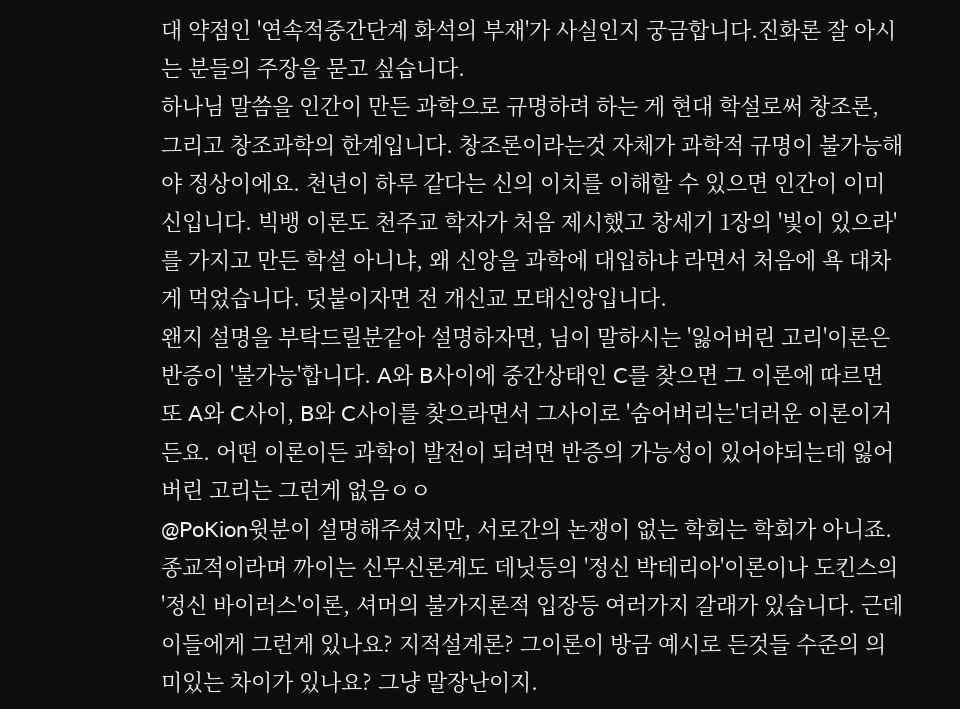대 약점인 '연속적중간단계 화석의 부재'가 사실인지 궁금합니다.진화론 잘 아시는 분들의 주장을 묻고 싶습니다.
하나님 말씀을 인간이 만든 과학으로 규명하려 하는 게 현대 학설로써 창조론, 그리고 창조과학의 한계입니다. 창조론이라는것 자체가 과학적 규명이 불가능해야 정상이에요. 천년이 하루 같다는 신의 이치를 이해할 수 있으면 인간이 이미 신입니다. 빅뱅 이론도 천주교 학자가 처음 제시했고 창세기 1장의 '빛이 있으라'를 가지고 만든 학설 아니냐, 왜 신앙을 과학에 대입하냐 라면서 처음에 욕 대차게 먹었습니다. 덧붙이자면 전 개신교 모태신앙입니다.
왠지 설명을 부탁드릴분같아 설명하자면, 님이 말하시는 '잃어버린 고리'이론은 반증이 '불가능'합니다. A와 B사이에 중간상태인 C를 찾으면 그 이론에 따르면 또 A와 C사이, B와 C사이를 찾으라면서 그사이로 '숨어버리는'더러운 이론이거든요. 어떤 이론이든 과학이 발전이 되려면 반증의 가능성이 있어야되는데 잃어버린 고리는 그런게 없음ㅇㅇ
@PoKion윗분이 설명해주셨지만, 서로간의 논쟁이 없는 학회는 학회가 아니죠. 종교적이라며 까이는 신무신론계도 데닛등의 '정신 박테리아'이론이나 도킨스의 '정신 바이러스'이론, 셔머의 불가지론적 입장등 여러가지 갈래가 있습니다. 근데 이들에게 그런게 있나요? 지적설계론? 그이론이 방금 예시로 든것들 수준의 의미있는 차이가 있나요? 그냥 말장난이지.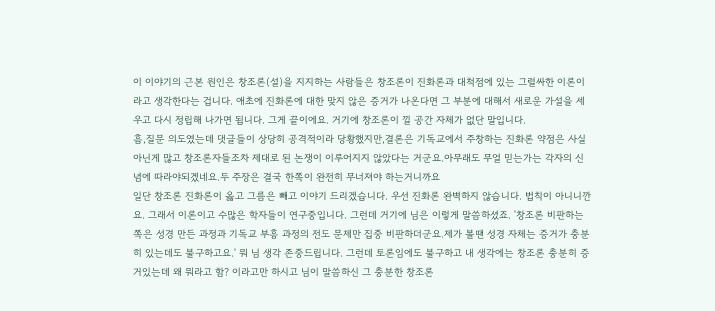이 이야기의 근본 원인은 창조론(설)을 지지하는 사람들은 창조론이 진화론과 대척점에 있는 그럴싸한 이론이라고 생각한다는 겁니다. 애초에 진화론에 대한 맞지 않은 증거가 나온다면 그 부분에 대해서 새로운 가설을 세우고 다시 정립해 나가면 됩니다. 그게 끝이에요. 거기에 창조론이 낄 공간 자체가 없단 말입니다.
흠,질문 의도였는데 댓글들이 상당히 공격적이라 당황했지만,결론은 기독교에서 주창하는 진화론 약점은 사실 아닌게 많고 창조론자들조차 제대로 된 논쟁이 이루어지지 않았다는 거군요.아무래도 무얼 믿는가는 각자의 신념에 따라야되겠네요.두 주장은 결국 한쪽이 완전히 무너져야 하는거니까요
일단 창조론 진화론이 옳고 그름은 빼고 이야기 드리겠습니다. 우선 진화론 완벽하지 않습니다. 법칙이 아니니깐요. 그래서 이론이고 수많은 학자들이 연구중입니다. 그런데 거기에 님은 이렇게 말씀하셨죠. '창조론 비판하는 쪽은 성경 만든 과정과 기독교 부흥 과정의 전도 문제만 집중 비판하더군요.제가 볼땐 성경 자체는 증거가 충분히 있는데도 불구하고요.' 뭐 님 생각 존중드립니다. 그런데 토론임에도 불구하고 내 생각에는 창조론 충분히 증거있는데 왜 뭐라고 함? 이라고만 하시고 님이 말씀하신 그 충분한 창조론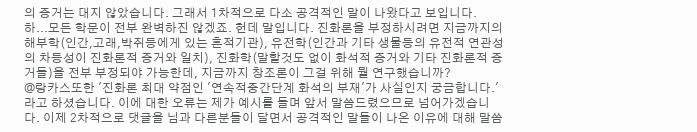의 증거는 대지 않았습니다. 그래서 1차적으로 다소 공격적인 말이 나왔다고 보입니다.
하...모든 학문이 전부 완벽하진 않겠죠. 헌데 말입니다. 진화론을 부정하시려면 지금까지의 해부학(인간,고래,박쥐등에게 있는 흔적기관), 유전학(인간과 기타 생물등의 유전적 연관성의 차등성이 진화론적 증거와 일치), 진화학(말할것도 없이 화석적 증거와 기타 진화론적 증거들)을 전부 부정되야 가능한데, 지금까지 창조론이 그걸 위해 뭘 연구했습니까?
@랑카스또한 '진화론 최대 약점인 '연속적중간단계 화석의 부재'가 사실인지 궁금합니다.' 라고 하셨습니다. 이에 대한 오류는 제가 예시를 들며 앞서 말씀드렸으므로 넘어가겠습니다. 이제 2차적으로 댓글을 님과 다른분들이 달면서 공격적인 말들이 나온 이유에 대해 말씀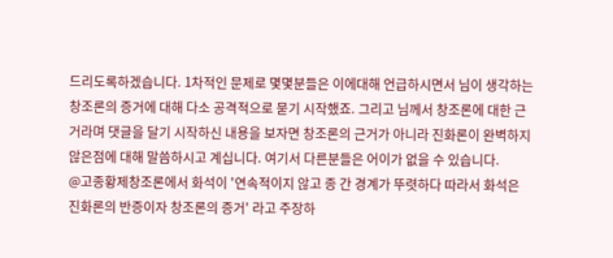드리도록하겠습니다. 1차적인 문제로 몇몇분들은 이에대해 언급하시면서 님이 생각하는 창조론의 증거에 대해 다소 공격적으로 묻기 시작했죠. 그리고 님께서 창조론에 대한 근거라며 댓글을 달기 시작하신 내용을 보자면 창조론의 근거가 아니라 진화론이 완벽하지 않은점에 대해 말씀하시고 계십니다. 여기서 다른분들은 어이가 없을 수 있습니다.
@고종황제창조론에서 화석이 '연속적이지 않고 종 간 경계가 뚜렷하다 따라서 화석은 진화론의 반증이자 창조론의 증거' 라고 주장하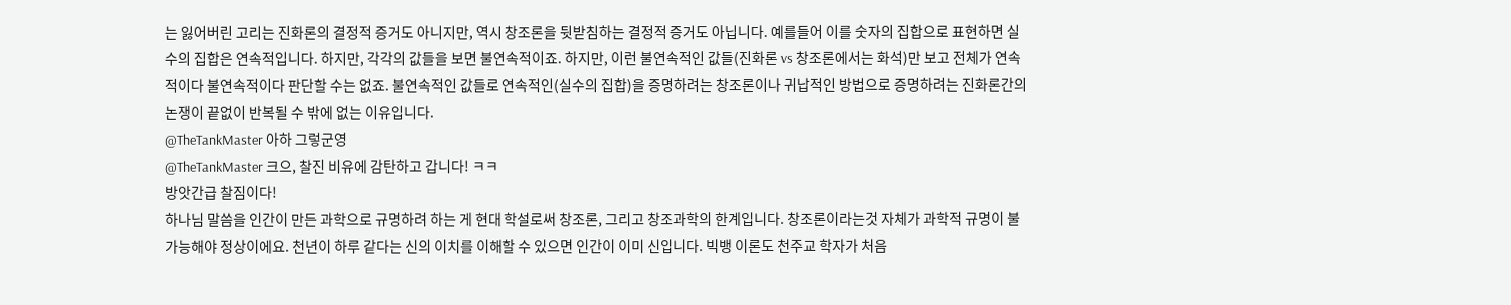는 잃어버린 고리는 진화론의 결정적 증거도 아니지만, 역시 창조론을 뒷받침하는 결정적 증거도 아닙니다. 예를들어 이를 숫자의 집합으로 표현하면 실수의 집합은 연속적입니다. 하지만, 각각의 값들을 보면 불연속적이죠. 하지만, 이런 불연속적인 값들(진화론 vs 창조론에서는 화석)만 보고 전체가 연속적이다 불연속적이다 판단할 수는 없죠. 불연속적인 값들로 연속적인(실수의 집합)을 증명하려는 창조론이나 귀납적인 방법으로 증명하려는 진화론간의 논쟁이 끝없이 반복될 수 밖에 없는 이유입니다.
@TheTankMaster 아하 그렇군영
@TheTankMaster 크으, 찰진 비유에 감탄하고 갑니다! ㅋㅋ
방앗간급 찰짐이다!
하나님 말씀을 인간이 만든 과학으로 규명하려 하는 게 현대 학설로써 창조론, 그리고 창조과학의 한계입니다. 창조론이라는것 자체가 과학적 규명이 불가능해야 정상이에요. 천년이 하루 같다는 신의 이치를 이해할 수 있으면 인간이 이미 신입니다. 빅뱅 이론도 천주교 학자가 처음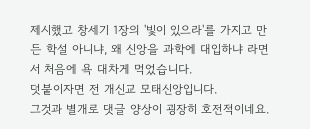제시했고 창세기 1장의 '빛이 있으라'를 가지고 만든 학설 아니냐, 왜 신앙을 과학에 대입하냐 라면서 처음에 욕 대차게 먹었습니다.
덧붙이자면 전 개신교 모태신앙입니다.
그것과 별개로 댓글 양상이 굉장히 호전적이네요.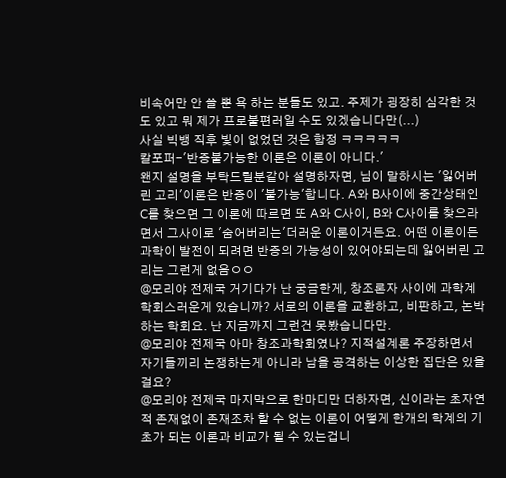비속어만 안 쓸 뿐 욕 하는 분들도 있고. 주제가 굉장히 심각한 것도 있고 뭐 제가 프로불편러일 수도 있겠습니다만(...)
사실 빅뱅 직후 빛이 없었던 것은 함정 ㅋㅋㅋㅋㅋ
칼포퍼-'반증불가능한 이론은 이론이 아니다.'
왠지 설명을 부탁드릴분같아 설명하자면, 님이 말하시는 '잃어버린 고리'이론은 반증이 '불가능'합니다. A와 B사이에 중간상태인 C를 찾으면 그 이론에 따르면 또 A와 C사이, B와 C사이를 찾으라면서 그사이로 '숨어버리는'더러운 이론이거든요. 어떤 이론이든 과학이 발전이 되려면 반증의 가능성이 있어야되는데 잃어버린 고리는 그런게 없음ㅇㅇ
@모리야 전제국 거기다가 난 궁금한게, 창조론자 사이에 과학계 학회스러운게 있습니까? 서로의 이론을 교환하고, 비판하고, 논박하는 학회요. 난 지금까지 그런건 못봤습니다만.
@모리야 전제국 아마 창조과학회였나? 지적설계론 주장하면서 자기들끼리 논쟁하는게 아니라 남을 공격하는 이상한 집단은 있을걸요?
@모리야 전제국 마지막으로 한마디만 더하자면, 신이라는 초자연적 존재없이 존재조차 할 수 없는 이론이 어떻게 한개의 학계의 기초가 되는 이론과 비교가 될 수 있는겁니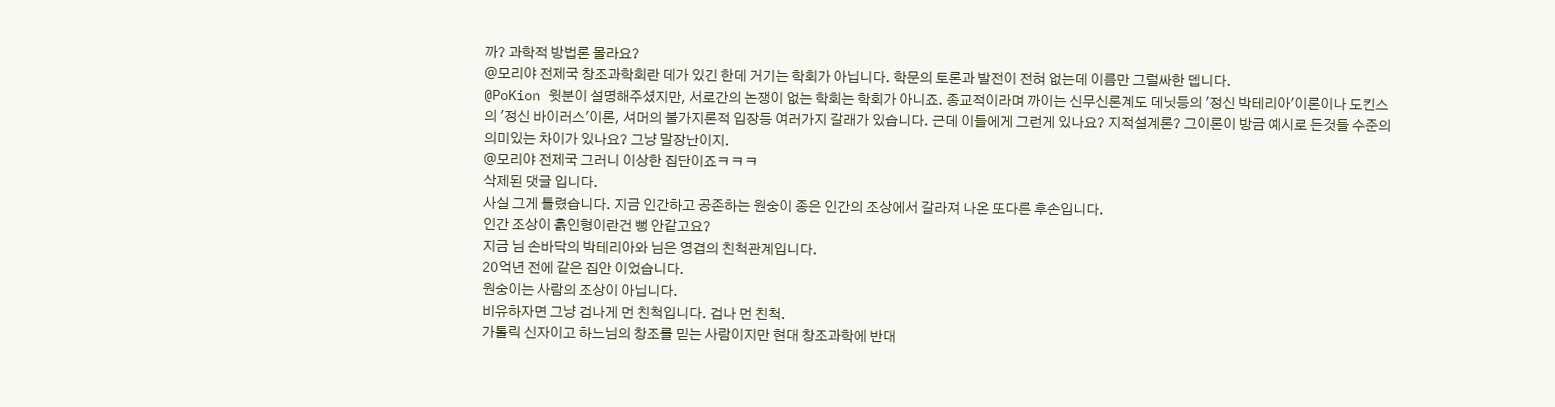까? 과학적 방법론 몰라요?
@모리야 전제국 창조과학회란 데가 있긴 한데 거기는 학회가 아닙니다. 학문의 토론과 발전이 전혀 없는데 이름만 그럴싸한 뎁니다.
@PoKion 윗분이 설명해주셨지만, 서로간의 논쟁이 없는 학회는 학회가 아니죠. 종교적이라며 까이는 신무신론계도 데닛등의 '정신 박테리아'이론이나 도킨스의 '정신 바이러스'이론, 셔머의 불가지론적 입장등 여러가지 갈래가 있습니다. 근데 이들에게 그런게 있나요? 지적설계론? 그이론이 방금 예시로 든것들 수준의 의미있는 차이가 있나요? 그냥 말장난이지.
@모리야 전제국 그러니 이상한 집단이죠ㅋㅋㅋ
삭제된 댓글 입니다.
사실 그게 틀렸습니다. 지금 인간하고 공존하는 원숭이 종은 인간의 조상에서 갈라져 나온 또다른 후손입니다.
인간 조상이 흙인형이란건 뻥 안같고요?
지금 님 손바닥의 박테리아와 님은 영겹의 친척관계입니다.
20억년 전에 같은 집안 이었습니다.
원숭이는 사람의 조상이 아닙니다.
비유하자면 그냥 겁나게 먼 친척입니다. 겁나 먼 친척.
가톨릭 신자이고 하느님의 창조를 믿는 사람이지만 현대 창조과학에 반대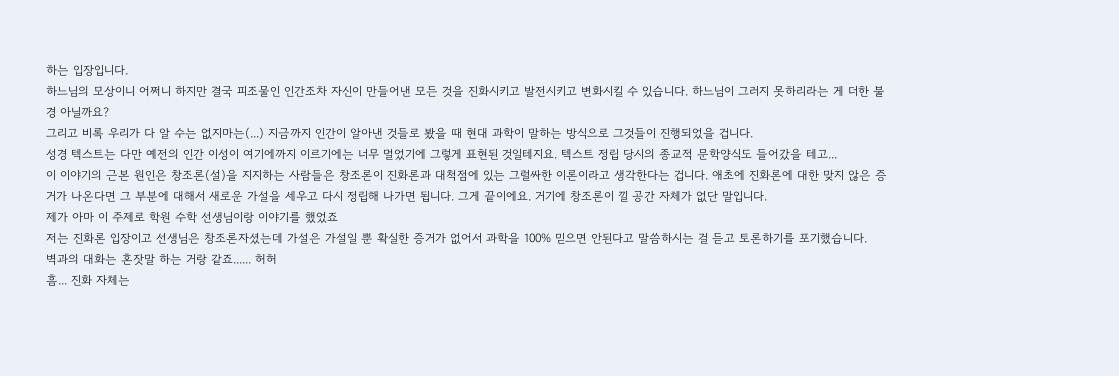하는 입장입니다.
하느님의 모상이니 어쩌니 하지만 결국 피조물인 인간조차 자신이 만들어낸 모든 것을 진화시키고 발전시키고 변화시킬 수 있습니다. 하느님이 그러지 못하리라는 게 더한 불경 아닐까요?
그리고 비록 우리가 다 알 수는 없지마는(...) 지금까지 인간이 알아낸 것들로 봤을 때 현대 과학이 말하는 방식으로 그것들이 진행되었을 겁니다.
성경 텍스트는 다만 예전의 인간 이성이 여기에까지 이르기에는 너무 멀었기에 그렇게 표현된 것일테지요. 텍스트 정립 당시의 종교적 문학양식도 들어갔을 테고...
이 이야기의 근본 원인은 창조론(설)을 지지하는 사람들은 창조론이 진화론과 대척점에 있는 그럴싸한 이론이라고 생각한다는 겁니다. 애초에 진화론에 대한 맞지 않은 증거가 나온다면 그 부분에 대해서 새로운 가설을 세우고 다시 정립해 나가면 됩니다. 그게 끝이에요. 거기에 창조론이 낄 공간 자체가 없단 말입니다.
제가 아마 이 주제로 학원 수학 선생님이랑 이야기를 했었죠
저는 진화론 입장이고 선생님은 창조론자셨는데 가설은 가설일 뿐 확실한 증거가 없어서 과학을 100% 믿으면 안된다고 말씀하시는 걸 듣고 토론하기를 포기했습니다.
벽과의 대화는 혼잣말 하는 거랑 같죠...... 허허
흠... 진화 자체는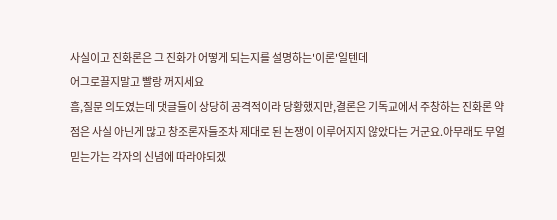사실이고 진화론은 그 진화가 어떻게 되는지를 설명하는'이론'일텐데
어그로끌지말고 빨랑 꺼지세요
흠,질문 의도였는데 댓글들이 상당히 공격적이라 당황했지만,결론은 기독교에서 주창하는 진화론 약점은 사실 아닌게 많고 창조론자들조차 제대로 된 논쟁이 이루어지지 않았다는 거군요.아무래도 무얼 믿는가는 각자의 신념에 따라야되겠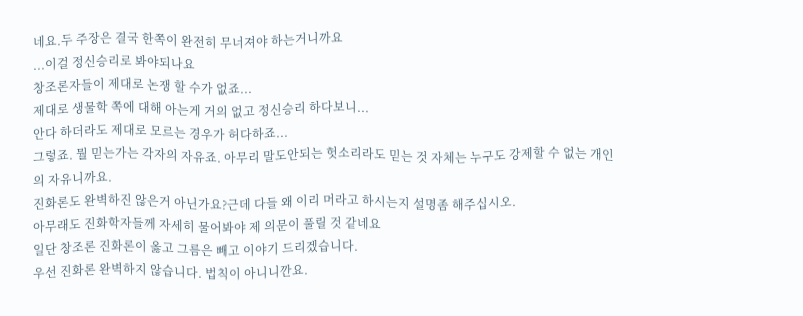네요.두 주장은 결국 한쪽이 완전히 무너져야 하는거니까요
...이걸 정신승리로 봐야되나요
창조론자들이 제대로 논쟁 할 수가 없죠...
제대로 생물학 쪽에 대해 아는게 거의 없고 정신승리 하다보니...
안다 하더라도 제대로 모르는 경우가 허다하죠...
그렇죠. 뭘 믿는가는 각자의 자유죠. 아무리 말도안되는 헛소리라도 믿는 것 자체는 누구도 강제할 수 없는 개인의 자유니까요.
진화론도 완벽하진 않은거 아닌가요?근데 다들 왜 이리 머라고 하시는지 설명좀 해주십시오.
아무래도 진화학자들께 자세히 물어봐야 제 의문이 풀릴 것 같네요
일단 창조론 진화론이 옳고 그름은 빼고 이야기 드리겠습니다.
우선 진화론 완벽하지 않습니다. 법칙이 아니니깐요.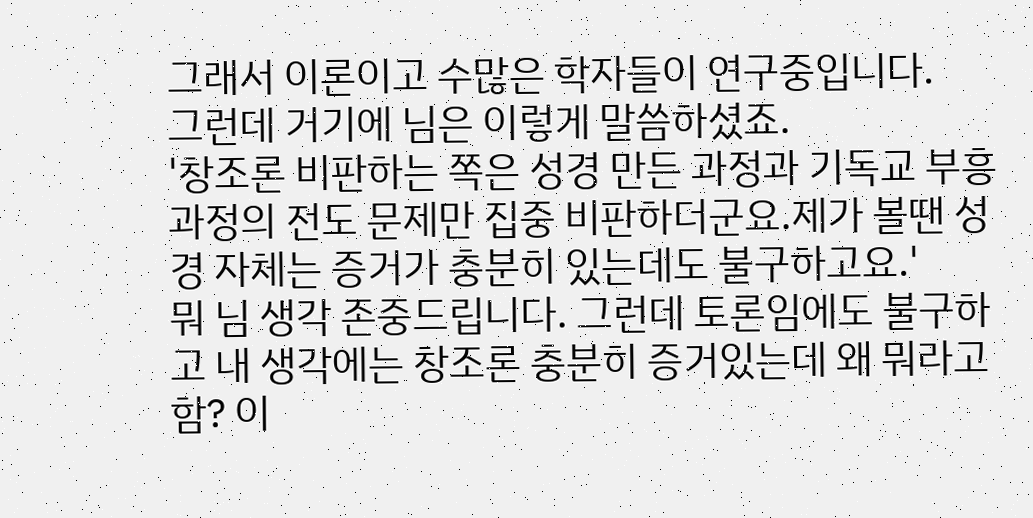그래서 이론이고 수많은 학자들이 연구중입니다.
그런데 거기에 님은 이렇게 말씀하셨죠.
'창조론 비판하는 쪽은 성경 만든 과정과 기독교 부흥 과정의 전도 문제만 집중 비판하더군요.제가 볼땐 성경 자체는 증거가 충분히 있는데도 불구하고요.'
뭐 님 생각 존중드립니다. 그런데 토론임에도 불구하고 내 생각에는 창조론 충분히 증거있는데 왜 뭐라고 함? 이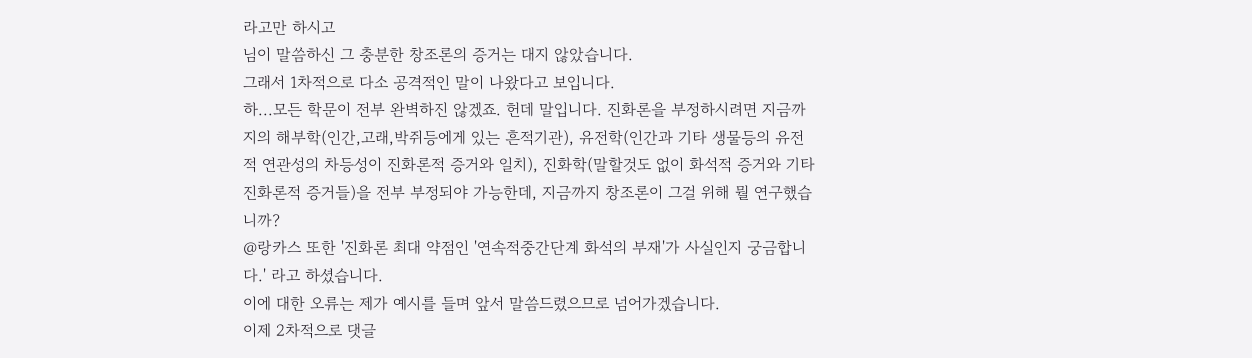라고만 하시고
님이 말씀하신 그 충분한 창조론의 증거는 대지 않았습니다.
그래서 1차적으로 다소 공격적인 말이 나왔다고 보입니다.
하...모든 학문이 전부 완벽하진 않겠죠. 헌데 말입니다. 진화론을 부정하시려면 지금까지의 해부학(인간,고래,박쥐등에게 있는 흔적기관), 유전학(인간과 기타 생물등의 유전적 연관성의 차등성이 진화론적 증거와 일치), 진화학(말할것도 없이 화석적 증거와 기타 진화론적 증거들)을 전부 부정되야 가능한데, 지금까지 창조론이 그걸 위해 뭘 연구했습니까?
@랑카스 또한 '진화론 최대 약점인 '연속적중간단계 화석의 부재'가 사실인지 궁금합니다.' 라고 하셨습니다.
이에 대한 오류는 제가 예시를 들며 앞서 말씀드렸으므로 넘어가겠습니다.
이제 2차적으로 댓글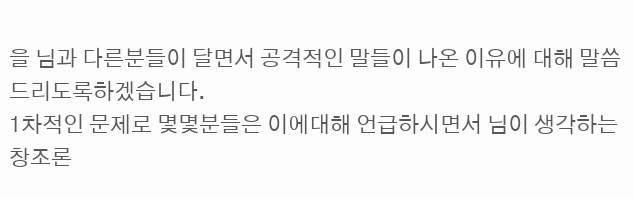을 님과 다른분들이 달면서 공격적인 말들이 나온 이유에 대해 말씀드리도록하겠습니다.
1차적인 문제로 몇몇분들은 이에대해 언급하시면서 님이 생각하는 창조론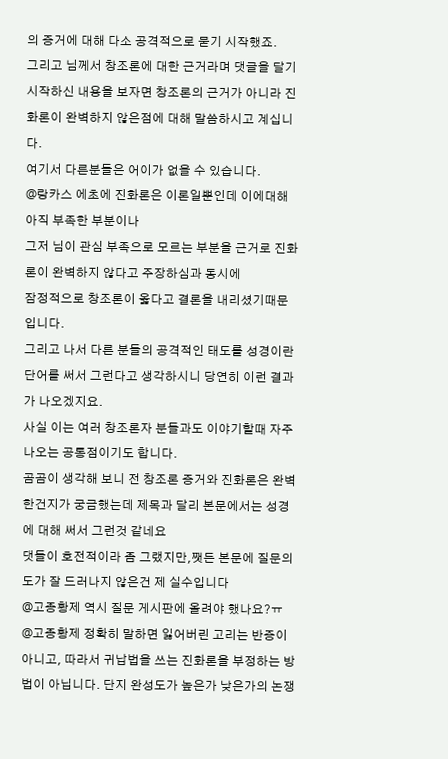의 증거에 대해 다소 공격적으로 묻기 시작했죠.
그리고 님께서 창조론에 대한 근거라며 댓글을 달기 시작하신 내용을 보자면 창조론의 근거가 아니라 진화론이 완벽하지 않은점에 대해 말씀하시고 계십니다.
여기서 다른분들은 어이가 없을 수 있습니다.
@랑카스 에초에 진화론은 이론일뿐인데 이에대해 아직 부족한 부분이나
그저 님이 관심 부족으로 모르는 부분을 근거로 진화론이 완벽하지 않다고 주장하심과 동시에
잠정적으로 창조론이 옳다고 결론을 내리셨기때문입니다.
그리고 나서 다른 분들의 공격적인 태도를 성경이란 단어를 써서 그런다고 생각하시니 당연히 이런 결과가 나오겠지요.
사실 이는 여러 창조론자 분들과도 이야기할때 자주나오는 공통점이기도 합니다.
곰곰이 생각해 보니 전 창조론 증거와 진화론은 완벽한건지가 궁금했는데 제목과 달리 본문에서는 성경에 대해 써서 그런것 같네요
댓들이 호전적이라 좀 그랬지만,쨋든 본문에 질문의도가 잘 드러나지 않은건 제 실수입니다
@고종황제 역시 질문 게시판에 올려야 했나요?ㅠ
@고종황제 정확히 말하면 잃어버린 고리는 반증이 아니고, 따라서 귀납법을 쓰는 진화론을 부정하는 방법이 아닙니다. 단지 완성도가 높은가 낮은가의 논쟁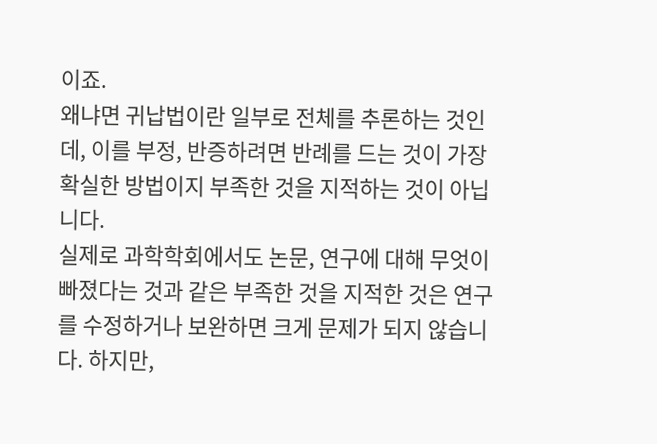이죠.
왜냐면 귀납법이란 일부로 전체를 추론하는 것인데, 이를 부정, 반증하려면 반례를 드는 것이 가장 확실한 방법이지 부족한 것을 지적하는 것이 아닙니다.
실제로 과학학회에서도 논문, 연구에 대해 무엇이 빠졌다는 것과 같은 부족한 것을 지적한 것은 연구를 수정하거나 보완하면 크게 문제가 되지 않습니다. 하지만,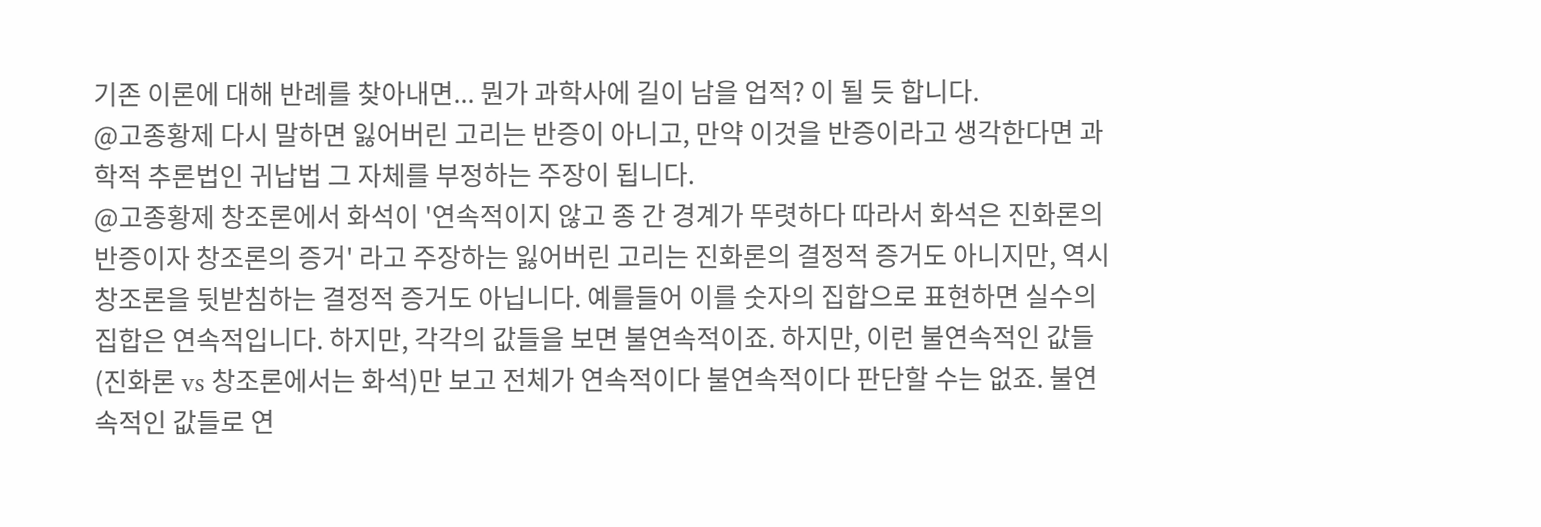기존 이론에 대해 반례를 찾아내면... 뭔가 과학사에 길이 남을 업적? 이 될 듯 합니다.
@고종황제 다시 말하면 잃어버린 고리는 반증이 아니고, 만약 이것을 반증이라고 생각한다면 과학적 추론법인 귀납법 그 자체를 부정하는 주장이 됩니다.
@고종황제 창조론에서 화석이 '연속적이지 않고 종 간 경계가 뚜렷하다 따라서 화석은 진화론의 반증이자 창조론의 증거' 라고 주장하는 잃어버린 고리는 진화론의 결정적 증거도 아니지만, 역시 창조론을 뒷받침하는 결정적 증거도 아닙니다. 예를들어 이를 숫자의 집합으로 표현하면 실수의 집합은 연속적입니다. 하지만, 각각의 값들을 보면 불연속적이죠. 하지만, 이런 불연속적인 값들(진화론 vs 창조론에서는 화석)만 보고 전체가 연속적이다 불연속적이다 판단할 수는 없죠. 불연속적인 값들로 연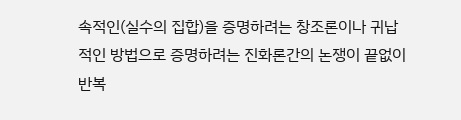속적인(실수의 집합)을 증명하려는 창조론이나 귀납적인 방법으로 증명하려는 진화론간의 논쟁이 끝없이 반복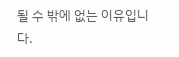될 수 밖에 없는 이유입니다.